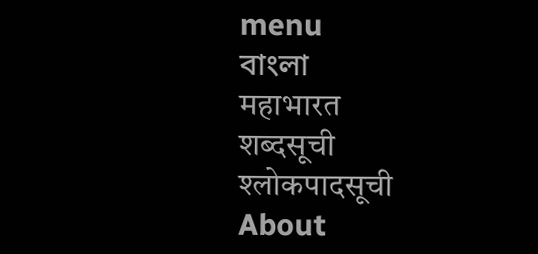menu
বাংলা
महाभारत
शब्दसूची
श्लोकपादसूची
About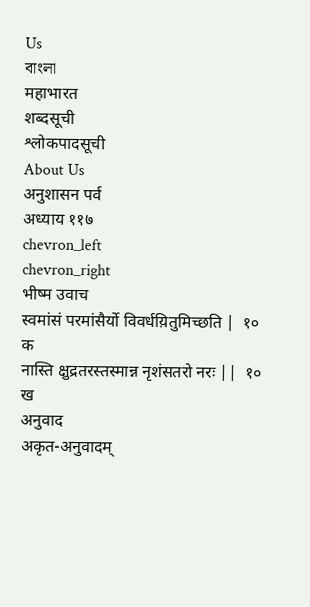Us
বাংলা
महाभारत
शब्दसूची
श्लोकपादसूची
About Us
अनुशासन पर्व
अध्याय ११७
chevron_left
chevron_right
भीष्म उवाच
स्वमांसं परमांसैर्यो विवर्धय़ितुमिच्छति |  १०   क
नास्ति क्षुद्रतरस्तस्मान्न नृशंसतरो नरः ||  १०   ख
अनुवाद
अकृत-अनुवादम्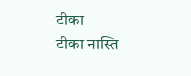टीका
टीका नास्ति